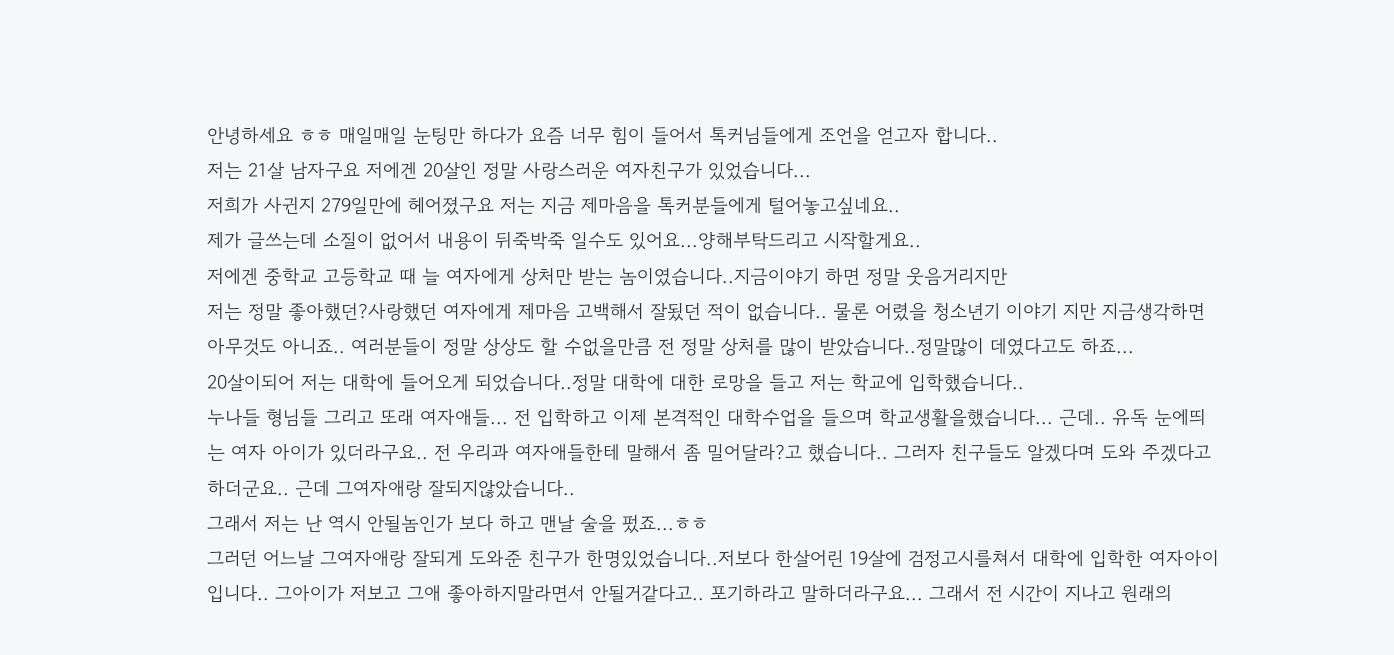안녕하세요 ㅎㅎ 매일매일 눈팅만 하다가 요즘 너무 힘이 들어서 톡커님들에게 조언을 얻고자 합니다..
저는 21살 남자구요 저에겐 20살인 정말 사랑스러운 여자친구가 있었습니다...
저희가 사귄지 279일만에 헤어졌구요 저는 지금 제마음을 톡커분들에게 털어놓고싶네요..
제가 글쓰는데 소질이 없어서 내용이 뒤죽박죽 일수도 있어요...양해부탁드리고 시작할게요..
저에겐 중학교 고등학교 때 늘 여자에게 상처만 받는 놈이였습니다..지금이야기 하면 정말 웃음거리지만
저는 정말 좋아했던?사랑했던 여자에게 제마음 고백해서 잘됬던 적이 없습니다.. 물론 어렸을 청소년기 이야기 지만 지금생각하면 아무것도 아니죠.. 여러분들이 정말 상상도 할 수없을만큼 전 정말 상처를 많이 받았습니다..정말많이 데였다고도 하죠...
20살이되어 저는 대학에 들어오게 되었습니다..정말 대학에 대한 로망을 들고 저는 학교에 입학했습니다..
누나들 형님들 그리고 또래 여자애들... 전 입학하고 이제 본격적인 대학수업을 들으며 학교생활을했습니다... 근데.. 유독 눈에띄는 여자 아이가 있더라구요.. 전 우리과 여자애들한테 말해서 좀 밀어달라?고 했습니다.. 그러자 친구들도 알겠다며 도와 주겠다고 하더군요.. 근데 그여자애랑 잘되지않았습니다..
그래서 저는 난 역시 안될놈인가 보다 하고 맨날 술을 펐죠...ㅎㅎ
그러던 어느날 그여자애랑 잘되게 도와준 친구가 한명있었습니다..저보다 한살어린 19살에 검정고시를쳐서 대학에 입학한 여자아이 입니다.. 그아이가 저보고 그애 좋아하지말라면서 안될거같다고.. 포기하라고 말하더라구요... 그래서 전 시간이 지나고 원래의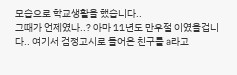모습으로 학교생활을 했습니다..
그때가 언제였나..? 아마 11년도 만우절 이였을겁니다.. 여기서 검정고시로 들어온 친구를 a라고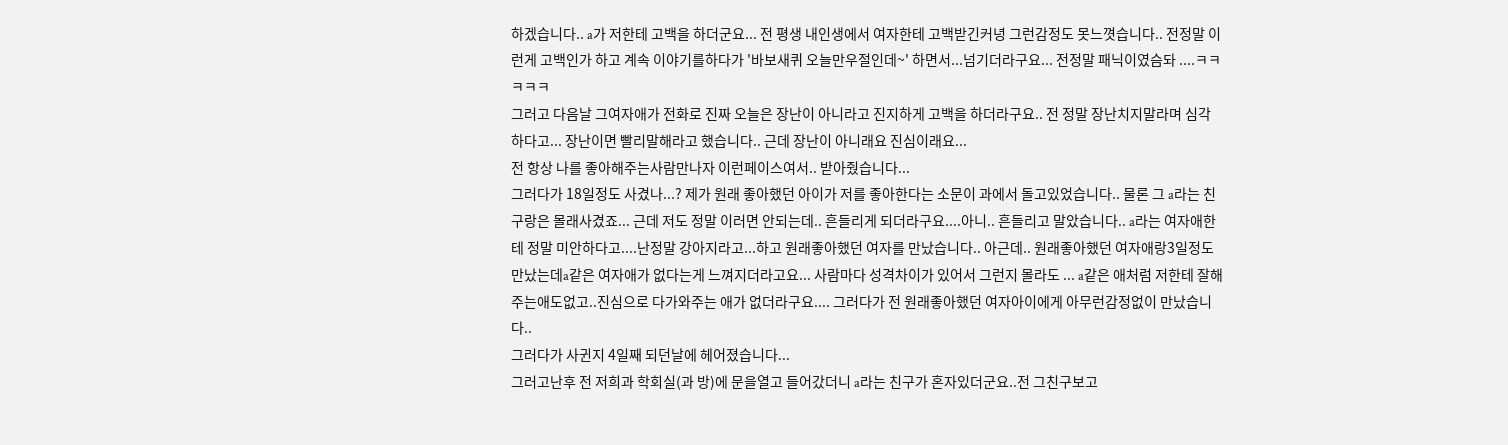하겠습니다.. a가 저한테 고백을 하더군요... 전 평생 내인생에서 여자한테 고백받긴커녕 그런감정도 못느꼇습니다.. 전정말 이런게 고백인가 하고 계속 이야기를하다가 '바보새퀴 오늘만우절인데~' 하면서...넘기더라구요... 전정말 패닉이였슴돠 ....ㅋㅋㅋㅋㅋ
그러고 다음날 그여자애가 전화로 진짜 오늘은 장난이 아니라고 진지하게 고백을 하더라구요.. 전 정말 장난치지말라며 심각하다고... 장난이면 빨리말해라고 했습니다.. 근데 장난이 아니래요 진심이래요...
전 항상 나를 좋아해주는사람만나자 이런페이스여서.. 받아줬습니다...
그러다가 18일정도 사겼나...? 제가 원래 좋아했던 아이가 저를 좋아한다는 소문이 과에서 돌고있었습니다.. 물론 그 a라는 친구랑은 몰래사겼죠... 근데 저도 정말 이러면 안되는데.. 흔들리게 되더라구요....아니.. 흔들리고 말았습니다.. a라는 여자애한테 정말 미안하다고....난정말 강아지라고...하고 원래좋아했던 여자를 만났습니다.. 아근데.. 원래좋아했던 여자애랑3일정도 만났는데a같은 여자애가 없다는게 느껴지더라고요... 사람마다 성격차이가 있어서 그런지 몰라도 ... a같은 애처럼 저한테 잘해주는애도없고..진심으로 다가와주는 애가 없더라구요.... 그러다가 전 원래좋아했던 여자아이에게 아무런감정없이 만났습니다..
그러다가 사귄지 4일째 되던날에 헤어졌습니다...
그러고난후 전 저희과 학회실(과 방)에 문을열고 들어갔더니 a라는 친구가 혼자있더군요..전 그친구보고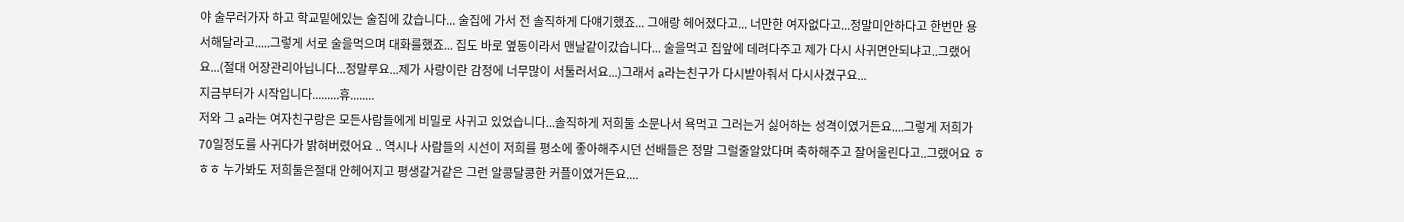야 술무러가자 하고 학교밑에있는 술집에 갔습니다... 술집에 가서 전 솔직하게 다얘기했죠... 그애랑 헤어졌다고... 너만한 여자없다고...정말미안하다고 한번만 용서해달라고.....그렇게 서로 술을먹으며 대화를했죠... 집도 바로 옆동이라서 맨날같이갔습니다... 술을먹고 집앞에 데려다주고 제가 다시 사귀면안되냐고..그랬어요...(절대 어장관리아닙니다...정말루요...제가 사랑이란 감정에 너무많이 서툴러서요...)그래서 a라는친구가 다시받아줘서 다시사겼구요...
지금부터가 시작입니다.........휴........
저와 그 a라는 여자친구랑은 모든사람들에게 비밀로 사귀고 있었습니다...솔직하게 저희둘 소문나서 욕먹고 그러는거 싫어하는 성격이였거든요....그렇게 저희가 70일정도를 사귀다가 밝혀버렸어요 .. 역시나 사람들의 시선이 저희를 평소에 좋아해주시던 선배들은 정말 그럴줄알았다며 축하해주고 잘어울린다고..그랬어요 ㅎㅎㅎ 누가봐도 저희둘은절대 안헤어지고 평생갈거같은 그런 알콩달콩한 커플이였거든요....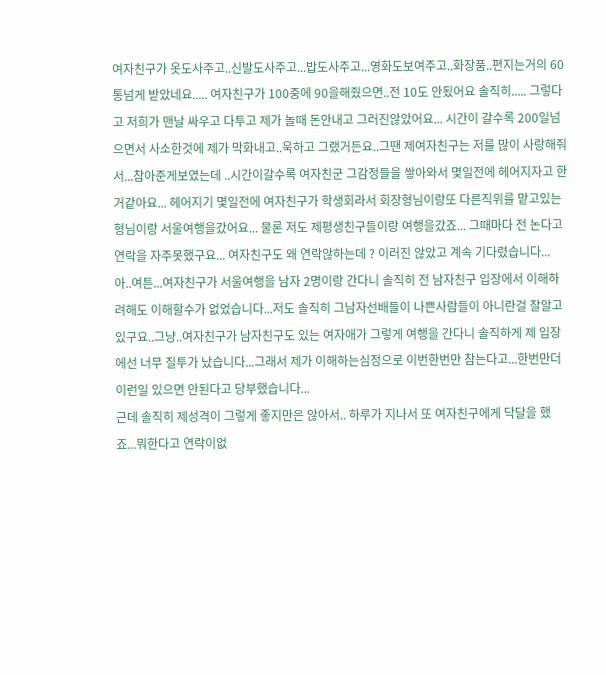여자친구가 옷도사주고..신발도사주고...밥도사주고...영화도보여주고..화장품..편지는거의 60통넘게 받았네요..... 여자친구가 100중에 90을해줬으면..전 10도 안됬어요 솔직히..... 그렇다고 저희가 맨날 싸우고 다투고 제가 놀때 돈안내고 그러진않았어요... 시간이 갈수록 200일넘으면서 사소한것에 제가 막화내고..욱하고 그랬거든요..그땐 제여자친구는 저를 많이 사랑해줘서...참아준게보였는데 ..시간이갈수록 여자친군 그감정들을 쌓아와서 몇일전에 헤어지자고 한거같아요... 헤어지기 몇일전에 여자친구가 학생회라서 회장형님이랑또 다른직위를 맡고있는 형님이랑 서울여행을갔어요... 물론 저도 제평생친구들이랑 여행을갔죠... 그때마다 전 논다고 연락을 자주못했구요... 여자친구도 왜 연락않하는데 ? 이러진 않았고 계속 기다렸습니다... 아..여튼...여자친구가 서울여행을 남자 2명이랑 간다니 솔직히 전 남자친구 입장에서 이해하려해도 이해할수가 없었습니다...저도 솔직히 그남자선배들이 나쁜사람들이 아니란걸 잘알고있구요..그냥..여자친구가 남자친구도 있는 여자애가 그렇게 여행을 간다니 솔직하게 제 입장에선 너무 질투가 났습니다...그래서 제가 이해하는심정으로 이번한번만 참는다고...한번만더 이런일 있으면 안된다고 당부했습니다...
근데 솔직히 제성격이 그렇게 좋지만은 않아서.. 하루가 지나서 또 여자친구에게 닥달을 했죠...뭐한다고 연락이없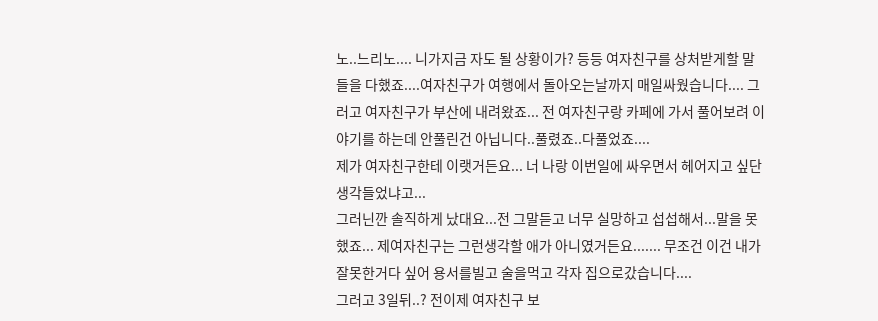노..느리노.... 니가지금 자도 될 상황이가? 등등 여자친구를 상처받게할 말들을 다했죠....여자친구가 여행에서 돌아오는날까지 매일싸웠습니다.... 그러고 여자친구가 부산에 내려왔죠... 전 여자친구랑 카페에 가서 풀어보려 이야기를 하는데 안풀린건 아닙니다..풀렸죠..다풀었죠....
제가 여자친구한테 이랫거든요... 너 나랑 이번일에 싸우면서 헤어지고 싶단 생각들었냐고...
그러닌깐 솔직하게 났대요...전 그말듣고 너무 실망하고 섭섭해서...말을 못했죠... 제여자친구는 그런생각할 애가 아니였거든요....... 무조건 이건 내가 잘못한거다 싶어 용서를빌고 술을먹고 각자 집으로갔습니다....
그러고 3일뒤..? 전이제 여자친구 보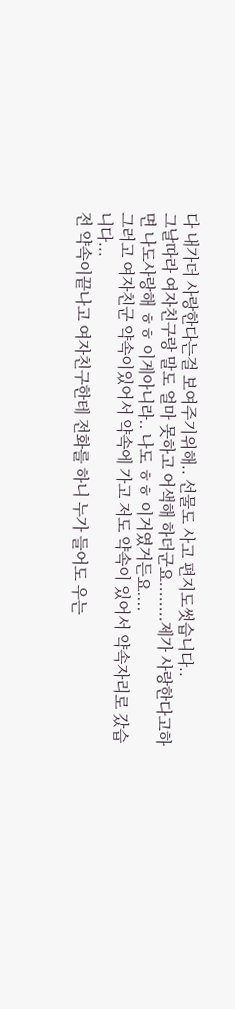다 내가더 사랑한다는걸 보여주기위해.. 선물도 사고 편지도썻습니다..
그날따라 여자친구랑 말도 얼마 못하고 어색해 하더군요........제가 사랑한다고하면 나도사랑해 ㅎㅎ 이게아니라.. 나도 ㅎㅎ 이거였거든요....
그러고 여자친군 약속이있어서 약속에 가고 저도 약속이 있어서 약속자리로 갔습니다...
전 약속이끝나고 여자친구한테 전화를 하니 누가 들어도 우는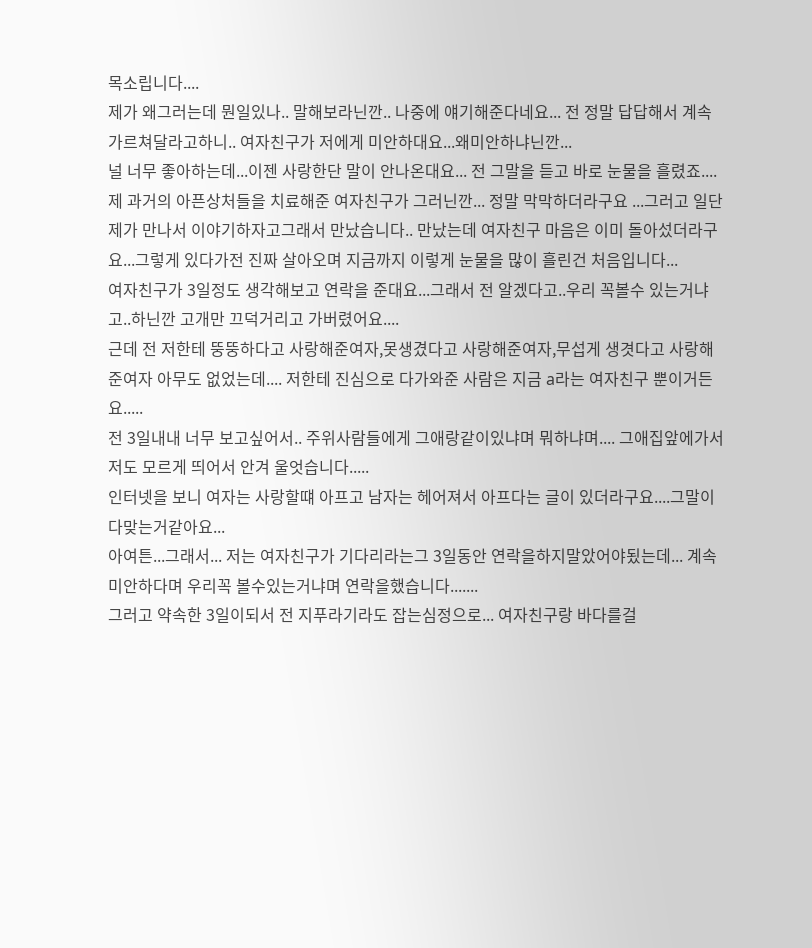목소립니다....
제가 왜그러는데 뭔일있나.. 말해보라닌깐.. 나중에 얘기해준다네요... 전 정말 답답해서 계속 가르쳐달라고하니.. 여자친구가 저에게 미안하대요...왜미안하냐닌깐...
널 너무 좋아하는데...이젠 사랑한단 말이 안나온대요... 전 그말을 듣고 바로 눈물을 흘렸죠....제 과거의 아픈상처들을 치료해준 여자친구가 그러닌깐... 정말 막막하더라구요 ...그러고 일단 제가 만나서 이야기하자고그래서 만났습니다.. 만났는데 여자친구 마음은 이미 돌아섰더라구요...그렇게 있다가전 진짜 살아오며 지금까지 이렇게 눈물을 많이 흘린건 처음입니다...
여자친구가 3일정도 생각해보고 연락을 준대요...그래서 전 알겠다고..우리 꼭볼수 있는거냐고..하닌깐 고개만 끄덕거리고 가버렸어요....
근데 전 저한테 뚱뚱하다고 사랑해준여자,못생겼다고 사랑해준여자,무섭게 생겻다고 사랑해준여자 아무도 없었는데.... 저한테 진심으로 다가와준 사람은 지금 a라는 여자친구 뿐이거든요.....
전 3일내내 너무 보고싶어서.. 주위사람들에게 그애랑같이있냐며 뭐하냐며.... 그애집앞에가서 저도 모르게 띄어서 안겨 울엇습니다.....
인터넷을 보니 여자는 사랑할떄 아프고 남자는 헤어져서 아프다는 글이 있더라구요....그말이 다맞는거같아요...
아여튼...그래서... 저는 여자친구가 기다리라는그 3일동안 연락을하지말았어야됬는데... 계속 미안하다며 우리꼭 볼수있는거냐며 연락을했습니다.......
그러고 약속한 3일이되서 전 지푸라기라도 잡는심정으로... 여자친구랑 바다를걸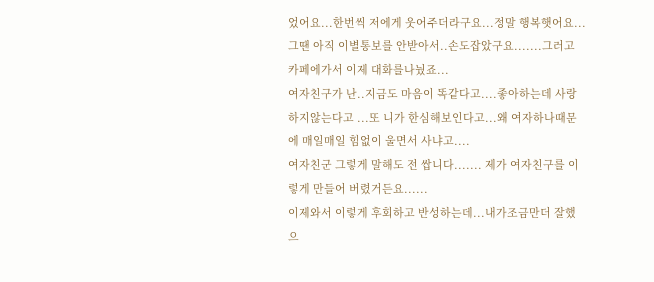었어요...한번씩 저에게 웃어주더라구요...정말 행복햇어요...그땐 아직 이별통보를 안받아서..손도잡았구요.......그러고 카페에가서 이제 대화를나눴죠...
여자친구가 난..지금도 마음이 똑같다고....좋아하는데 사랑하지않는다고 ...또 니가 한심해보인다고...왜 여자하나때문에 매일매일 힘없이 울면서 사냐고....
여자친군 그렇게 말해도 전 쌉니다....... 제가 여자친구를 이렇게 만들어 버렸거든요......
이제와서 이렇게 후회하고 반성하는데...내가조금만더 잘했으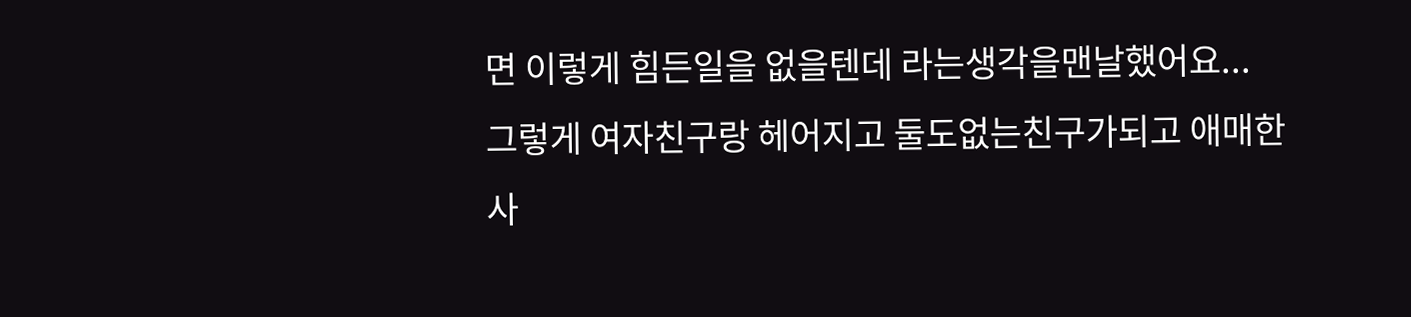면 이렇게 힘든일을 없을텐데 라는생각을맨날했어요...
그렇게 여자친구랑 헤어지고 둘도없는친구가되고 애매한사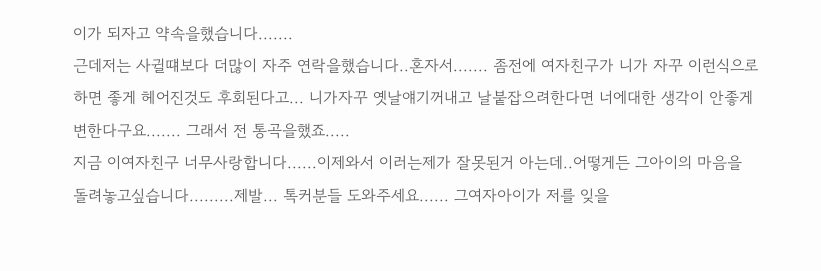이가 되자고 약속을했습니다.......
근데저는 사귈떄보다 더많이 자주 연락을했습니다..혼자서....... 좀전에 여자친구가 니가 자꾸 이런식으로하면 좋게 헤어진것도 후회된다고... 니가자꾸 옛날얘기꺼내고 날붙잡으려한다면 너에대한 생각이 안좋게변한다구요....... 그래서 전 통곡을했죠.....
지금 이여자친구 너무사랑합니다......이제와서 이러는제가 잘못된거 아는데..어떻게든 그아이의 마음을 돌려놓고싶습니다.........제발... 톡커분들 도와주세요...... 그여자아이가 저를 잊을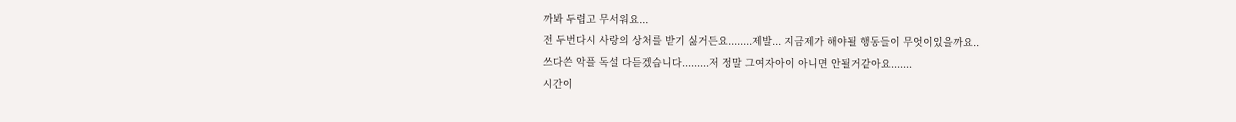까봐 두렵고 무서워요...
전 두번다시 사랑의 상처를 받기 싫거든요........제발... 지금제가 해야될 행동들이 무엇이있을까요..
쓰다쓴 악플 독설 다듣겠습니다.........저 정말 그여자아이 아니면 안될거같아요.......
시간이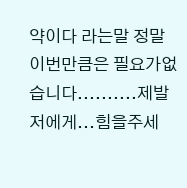약이다 라는말 정말 이번만큼은 필요가없습니다..........제발 저에게...힘을주세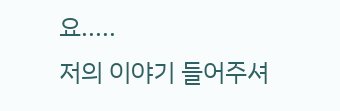요.....
저의 이야기 들어주셔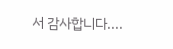서 감사합니다....